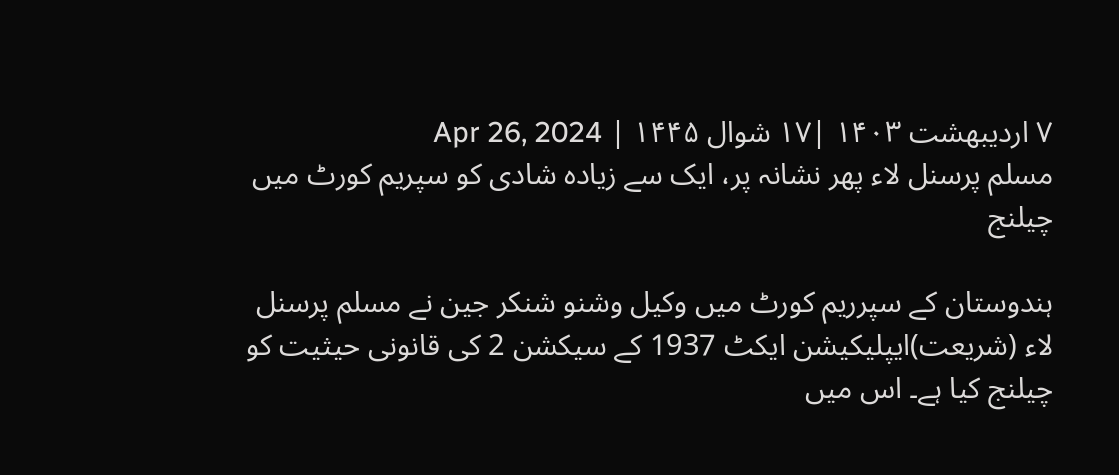۷ اردیبهشت ۱۴۰۳ |۱۷ شوال ۱۴۴۵ | Apr 26, 2024
مسلم پرسنل لاء پھر نشانہ پر، ایک سے زیادہ شادی کو سپریم کورٹ میں چیلنج

ہندوستان کے سپرریم کورٹ میں وکیل وشنو شنکر جین نے مسلم پرسنل لاء (شریعت)ایپلیکیشن ایکٹ 1937 کے سیکشن 2 کی قانونی حیثیت کو چیلنج کیا ہے۔ اس میں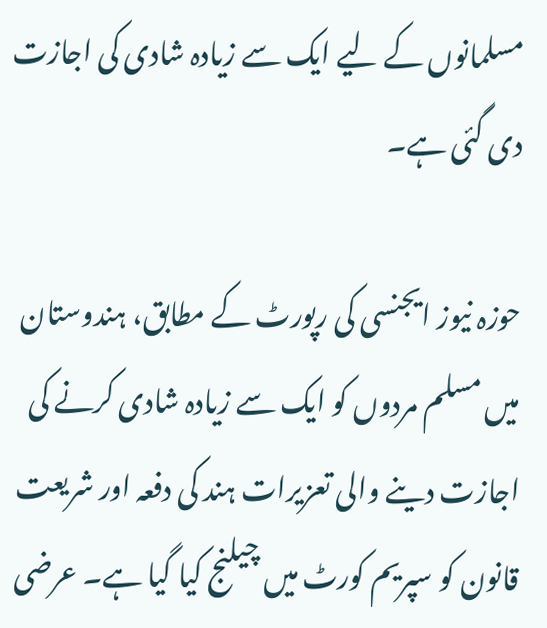مسلمانوں کے لیے ایک سے زیادہ شادی کی اجازت دی گئی ہے۔

حوزہ نیوز ایجنسی کی رپورٹ کے مطابق، ہندوستان میں مسلم مردوں کو ایک سے زیادہ شادی کرنے کی اجازت دینے والی تعزیرات ہند کی دفعہ اور شریعت قانون کو سپریم کورٹ میں چیلنج کیا گیا ہے۔ عرضی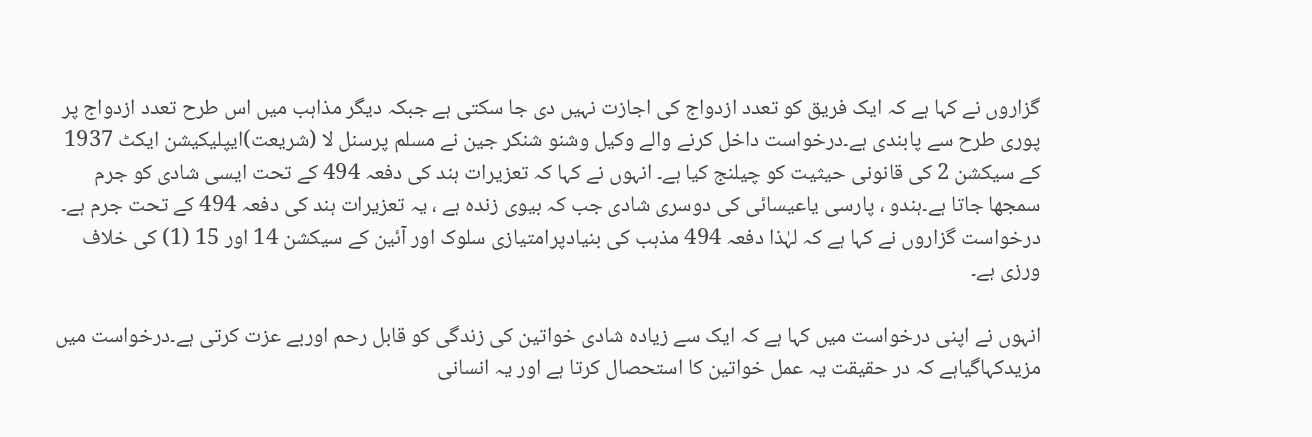گزاروں نے کہا ہے کہ ایک فریق کو تعدد ازدواج کی اجازت نہیں دی جا سکتی ہے جبکہ دیگر مذاہب میں اس طرح تعدد ازدواج پر پوری طرح سے پابندی ہے۔درخواست داخل کرنے والے وکیل وشنو شنکر جین نے مسلم پرسنل لا (شریعت)ایپلیکیشن ایکٹ 1937 کے سیکشن 2 کی قانونی حیثیت کو چیلنج کیا ہے۔ انہوں نے کہا کہ تعزیرات ہند کی دفعہ 494 کے تحت ایسی شادی کو جرم سمجھا جاتا ہے۔ہندو ، پارسی یاعیسائی کی دوسری شادی جب کہ بیوی زندہ ہے ، یہ تعزیرات ہند کی دفعہ 494 کے تحت جرم ہے۔ درخواست گزاروں نے کہا ہے کہ لہٰذا دفعہ 494 مذہب کی بنیادپرامتیازی سلوک اور آئین کے سیکشن 14 اور 15 (1) کی خلاف ورزی ہے۔

انہوں نے اپنی درخواست میں کہا ہے کہ ایک سے زیادہ شادی خواتین کی زندگی کو قابل رحم اوربے عزت کرتی ہے۔درخواست میں مزیدکہاگیاہے کہ در حقیقت یہ عمل خواتین کا استحصال کرتا ہے اور یہ انسانی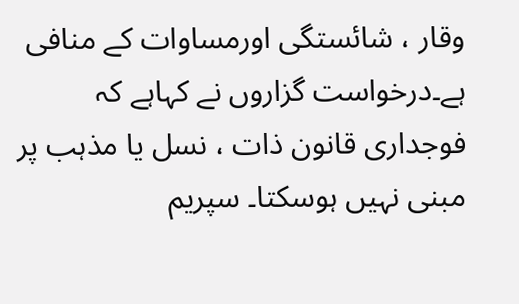وقار ، شائستگی اورمساوات کے منافی ہے۔درخواست گزاروں نے کہاہے کہ فوجداری قانون ذات ، نسل یا مذہب پر مبنی نہیں ہوسکتا۔ سپریم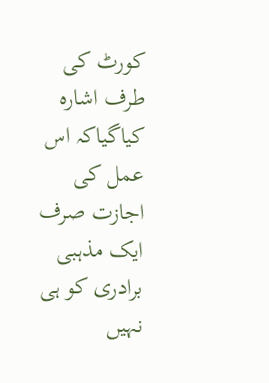کورٹ کی طرف اشارہ کیاگیاکہ اس عمل کی اجازت صرف ایک مذہبی برادری کو ہی نہیں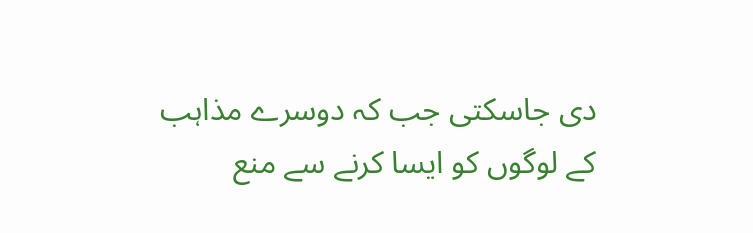دی جاسکتی جب کہ دوسرے مذاہب کے لوگوں کو ایسا کرنے سے منع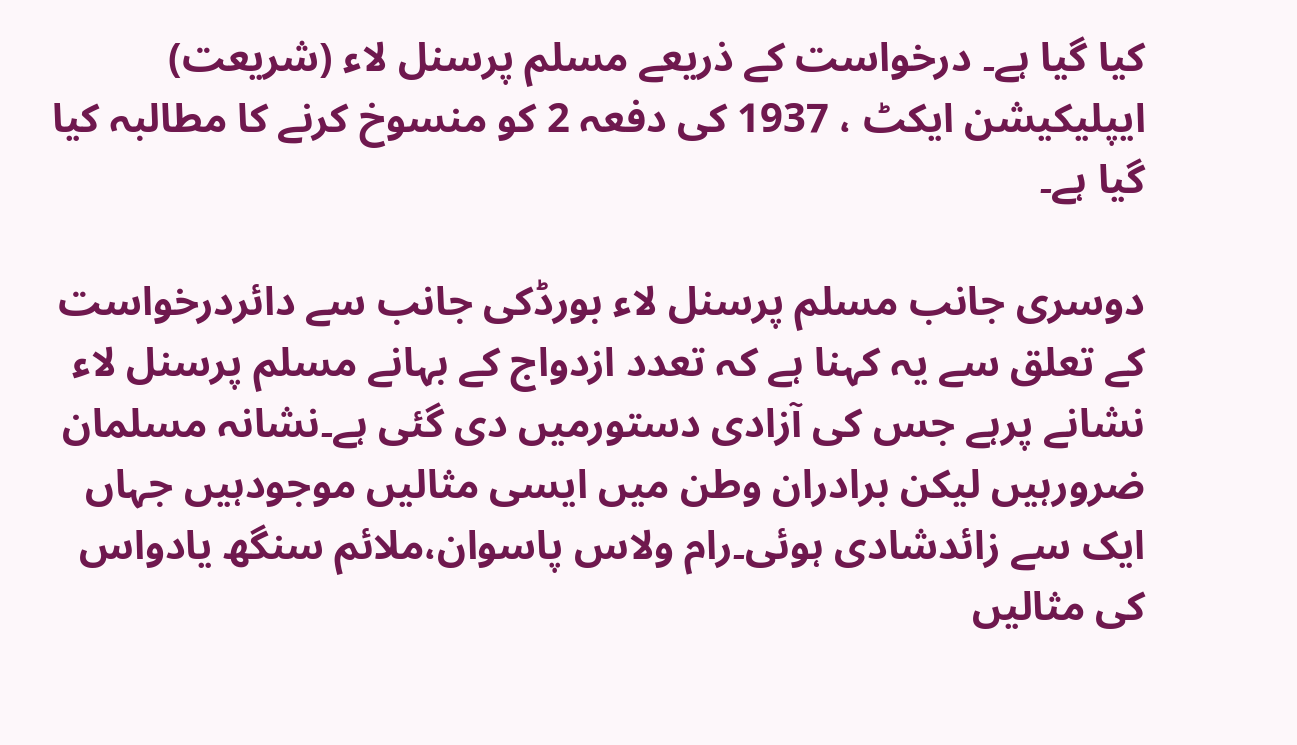کیا گیا ہے۔ درخواست کے ذریعے مسلم پرسنل لاء (شریعت) ایپلیکیشن ایکٹ ، 1937 کی دفعہ 2 کو منسوخ کرنے کا مطالبہ کیا گیا ہے۔

دوسری جانب مسلم پرسنل لاء بورڈکی جانب سے دائردرخواست کے تعلق سے یہ کہنا ہے کہ تعدد ازدواج کے بہانے مسلم پرسنل لاء نشانے پرہے جس کی آزادی دستورمیں دی گئی ہے۔نشانہ مسلمان ضرورہیں لیکن برادران وطن میں ایسی مثالیں موجودہیں جہاں ایک سے زائدشادی ہوئی۔رام ولاس پاسوان،ملائم سنگھ یادواس کی مثالیں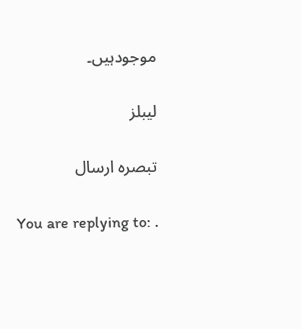موجودہیں۔

لیبلز

تبصرہ ارسال

You are replying to: .